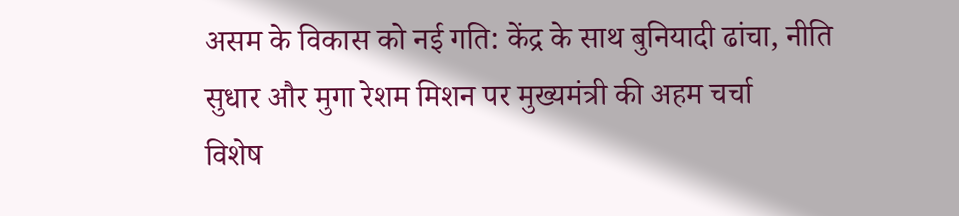असम के विकास को नई गति: केंद्र के साथ बुनियादी ढांचा, नीति सुधार और मुगा रेशम मिशन पर मुख्यमंत्री की अहम चर्चा
विशेष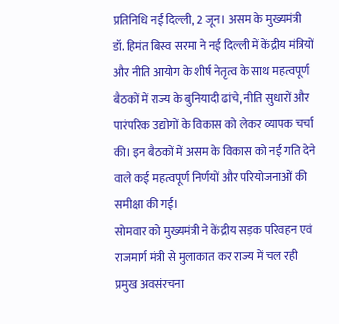प्रतिनिधि नईं दिल्ली, 2 जून। असम के मुख्यमंत्री डॉ. हिमंत बिस्व सरमा ने नई दिल्ली में केंद्रीय मंत्रियों और नीति आयोग के शीर्ष नेतृत्व के साथ महत्वपूर्ण बैठकों में राज्य के बुनियादी ढांचे, नीति सुधारों और पारंपरिक उद्योगों के विकास को लेकर व्यापक चर्चा की। इन बैठकों में असम के विकास को नई गति देने वाले कई महत्वपूर्ण निर्णयों और परियोजनाओं की समीक्षा की गई।
सोमवार को मुख्यमंत्री ने केंद्रीय सड़क परिवहन एवं राजमार्ग मंत्री से मुलाकात कर राज्य में चल रही प्रमुख अवसंरचना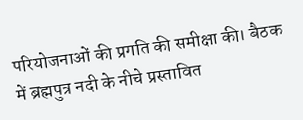परियोजनाओं की प्रगति की समीक्षा की। बैठक में ब्रह्मपुत्र नदी के नीचे प्रस्तावित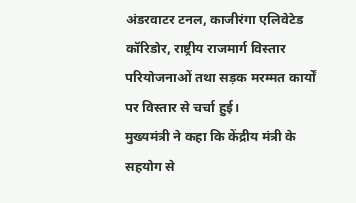अंडरवाटर टनल, काजीरंगा एलिवेटेड कॉरिडोर, राष्ट्रीय राजमार्ग विस्तार परियोजनाओं तथा सड़क मरम्मत कार्यों पर विस्तार से चर्चा हुई।
मुख्यमंत्री ने कहा कि केंद्रीय मंत्री के सहयोग से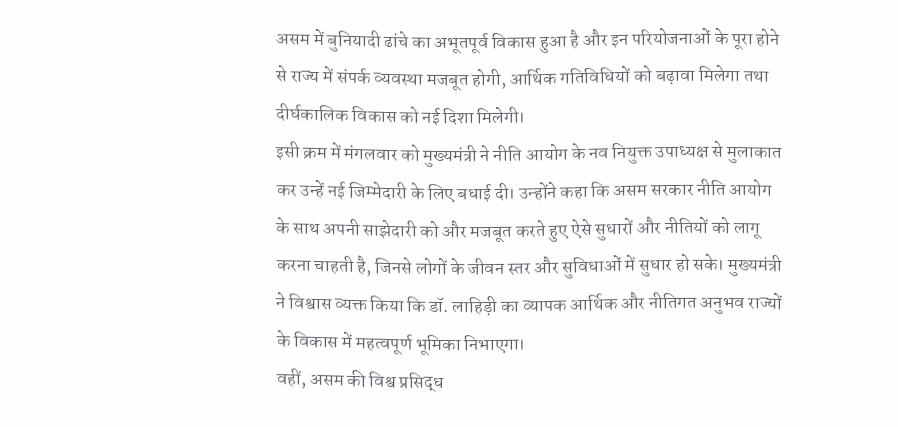असम में बुनियादी ढांचे का अभूतपूर्व विकास हुआ है और इन परियोजनाओं के पूरा होने से राज्य में संपर्क व्यवस्था मजबूत होगी, आर्थिक गतिविधियों को बढ़ावा मिलेगा तथा दीर्घकालिक विकास को नई दिशा मिलेगी।
इसी क्रम में मंगलवार को मुख्यमंत्री ने नीति आयोग के नव नियुक्त उपाध्यक्ष से मुलाकात कर उन्हें नई जिम्मेदारी के लिए बधाई दी। उन्होंने कहा कि असम सरकार नीति आयोग के साथ अपनी साझेदारी को और मजबूत करते हुए ऐसे सुधारों और नीतियों को लागू करना चाहती है, जिनसे लोगों के जीवन स्तर और सुविधाओं में सुधार हो सके। मुख्यमंत्री ने विश्वास व्यक्त किया कि डॉ. लाहिड़ी का व्यापक आर्थिक और नीतिगत अनुभव राज्यों के विकास में महत्वपूर्ण भूमिका निभाएगा।
वहीं, असम की विश्व प्रसिद्ध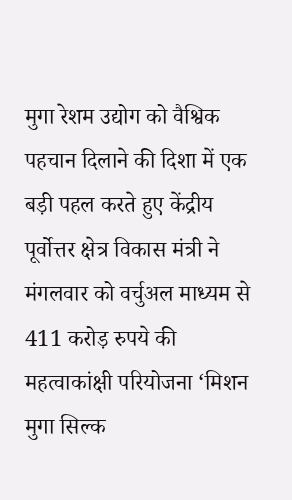मुगा रेशम उद्योग को वैश्विक पहचान दिलाने की दिशा में एक बड़ी पहल करते हुए केंद्रीय पूर्वोत्तर क्षेत्र विकास मंत्री ने मंगलवार को वर्चुअल माध्यम से 411 करोड़ रुपये की महत्वाकांक्षी परियोजना ‘मिशन मुगा सिल्क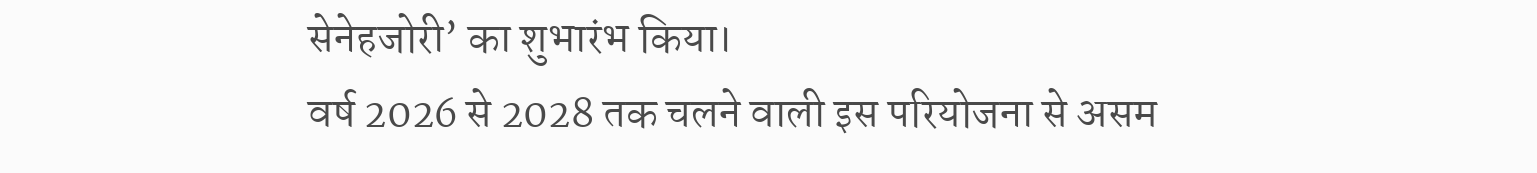सेनेहजोरी’ का शुभारंभ किया।
वर्ष 2026 से 2028 तक चलने वाली इस परियोजना से असम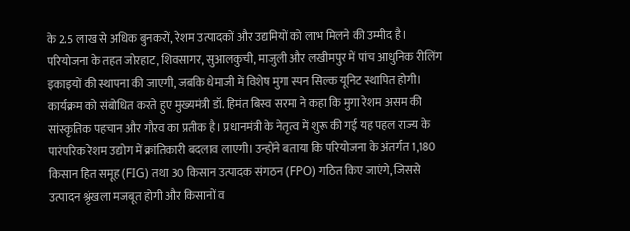के 2.5 लाख से अधिक बुनकरों, रेशम उत्पादकों और उद्यमियों को लाभ मिलने की उम्मीद है। परियोजना के तहत जोरहाट, शिवसागर, सुआलकुची, माजुली और लखीमपुर में पांच आधुनिक रीलिंग इकाइयों की स्थापना की जाएगी, जबकि धेमाजी में विशेष मुगा स्पन सिल्क यूनिट स्थापित होगी।
कार्यक्रम को संबोधित करते हुए मुख्यमंत्री डॉ. हिमंत बिस्व सरमा ने कहा कि मुगा रेशम असम की सांस्कृतिक पहचान और गौरव का प्रतीक है। प्रधानमंत्री के नेतृत्व में शुरू की गई यह पहल राज्य के पारंपरिक रेशम उद्योग में क्रांतिकारी बदलाव लाएगी। उन्होंने बताया कि परियोजना के अंतर्गत 1,180 किसान हित समूह (FIG) तथा 30 किसान उत्पादक संगठन (FPO) गठित किए जाएंगे, जिससे उत्पादन श्रृंखला मजबूत होगी और किसानों व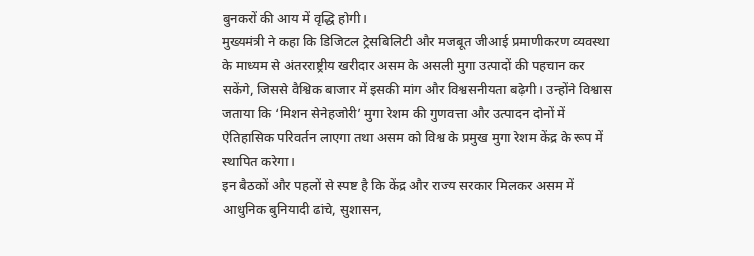बुनकरों की आय में वृद्धि होगी।
मुख्यमंत्री ने कहा कि डिजिटल ट्रेसबिलिटी और मजबूत जीआई प्रमाणीकरण व्यवस्था के माध्यम से अंतरराष्ट्रीय खरीदार असम के असली मुगा उत्पादों की पहचान कर सकेंगे, जिससे वैश्विक बाजार में इसकी मांग और विश्वसनीयता बढ़ेगी। उन्होंने विश्वास जताया कि ‘मिशन सेनेहजोरी’ मुगा रेशम की गुणवत्ता और उत्पादन दोनों में ऐतिहासिक परिवर्तन लाएगा तथा असम को विश्व के प्रमुख मुगा रेशम केंद्र के रूप में स्थापित करेगा।
इन बैठकों और पहलों से स्पष्ट है कि केंद्र और राज्य सरकार मिलकर असम में आधुनिक बुनियादी ढांचे, सुशासन,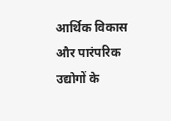आर्थिक विकास और पारंपरिक उद्योगों के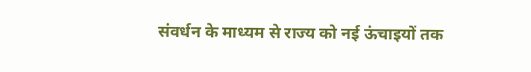संवर्धन के माध्यम से राज्य को नई ऊंचाइयों तक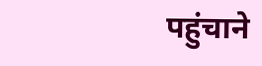पहुंचाने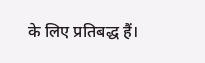के लिए प्रतिबद्ध हैं।